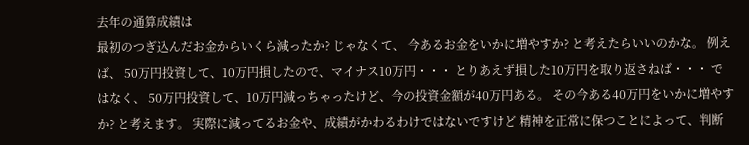去年の通算成績は
最初のつぎ込んだお金からいくら減ったか? じゃなくて、 今あるお金をいかに増やすか? と考えたらいいのかな。 例えば、 50万円投資して、10万円損したので、マイナス10万円・・・ とりあえず損した10万円を取り返さねば・・・ ではなく、 50万円投資して、10万円減っちゃったけど、今の投資金額が40万円ある。 その今ある40万円をいかに増やすか? と考えます。 実際に減ってるお金や、成績がかわるわけではないですけど 精神を正常に保つことによって、判断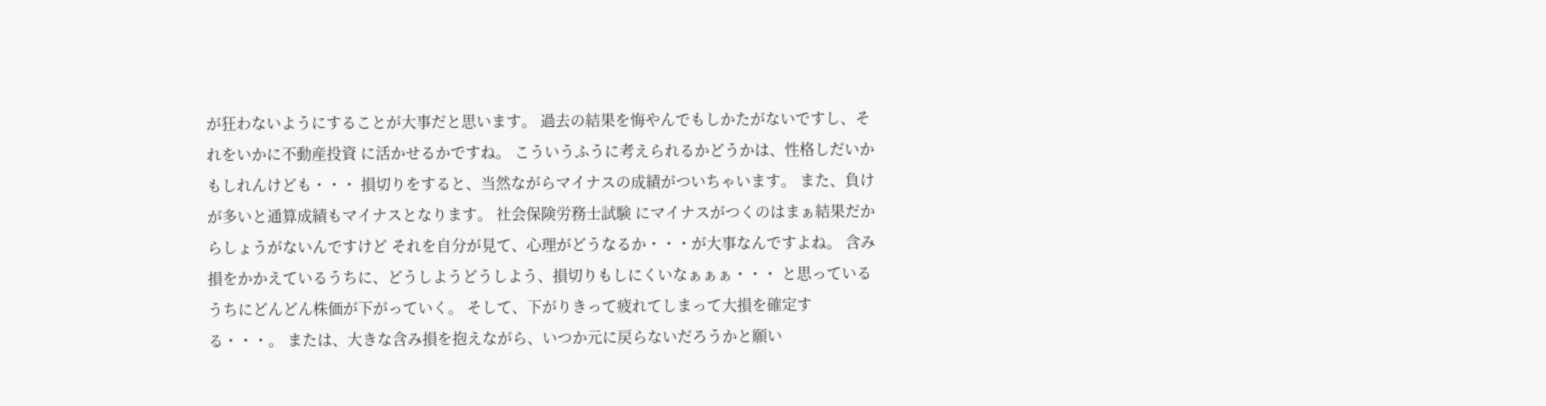が狂わないようにすることが大事だと思います。 過去の結果を悔やんでもしかたがないですし、それをいかに不動産投資 に活かせるかですね。 こういうふうに考えられるかどうかは、性格しだいかもしれんけども・・・ 損切りをすると、当然ながらマイナスの成績がついちゃいます。 また、負けが多いと通算成績もマイナスとなります。 社会保険労務士試験 にマイナスがつくのはまぁ結果だからしょうがないんですけど それを自分が見て、心理がどうなるか・・・が大事なんですよね。 含み損をかかえているうちに、どうしようどうしよう、損切りもしにくいなぁぁぁ・・・ と思っているうちにどんどん株価が下がっていく。 そして、下がりきって疲れてしまって大損を確定する・・・。 または、大きな含み損を抱えながら、いつか元に戻らないだろうかと願い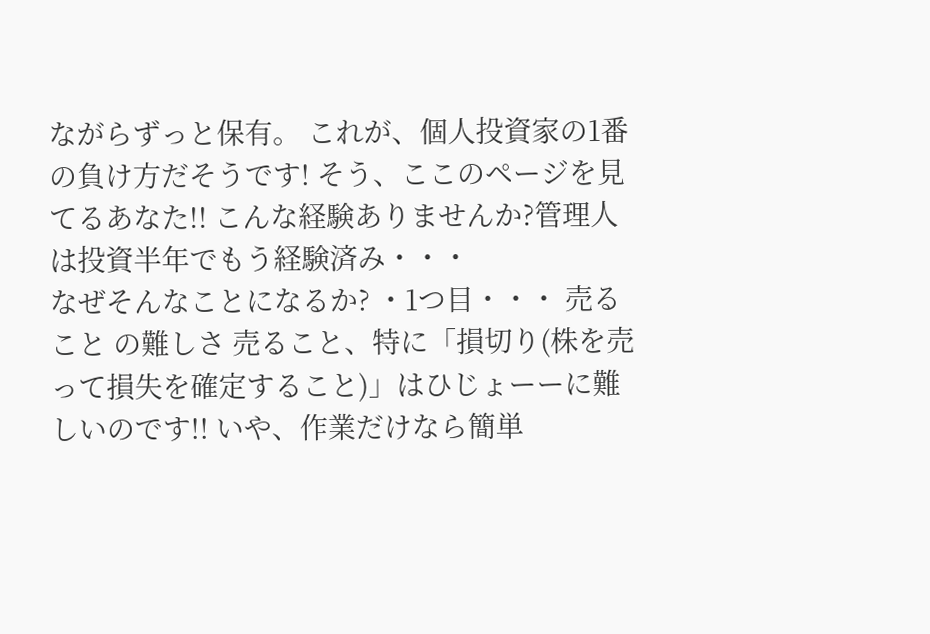ながらずっと保有。 これが、個人投資家の1番の負け方だそうです! そう、ここのページを見てるあなた!! こんな経験ありませんか?管理人は投資半年でもう経験済み・・・
なぜそんなことになるか? ・1つ目・・・ 売ること の難しさ 売ること、特に「損切り(株を売って損失を確定すること)」はひじょーーに難しいのです!! いや、作業だけなら簡単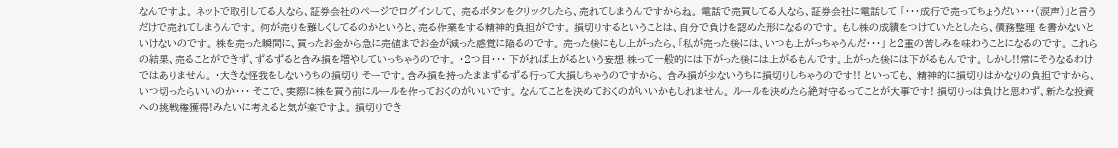なんですよ。 ネットで取引してる人なら、証券会社のページでログインして、 売るボタンをクリックしたら、売れてしまうんですからね。 電話で売買してる人なら、証券会社に電話して 「・・・成行で売ってちょうだい・・・(涙声)」と言うだけで売れてしまうんです。 何が売りを難しくしてるのかというと、売る作業をする精神的負担がです。 損切りするということは、自分で負けを認めた形になるのです。 もし株の成績をつけていたとしたら、債務整理 を書かないといけないのです。 株を売った瞬間に、買ったお金から急に売値までお金が減った感覚に陥るのです。 売った後にもし上がったら、「私が売った後には、いつも上がっちゃうんだ・・・」 と2重の苦しみを味わうことになるのです。 これらの結果、売ることができず、ずるずると含み損を増やしていっちゃうのです。 ・2つ目・・・ 下がれば上がるという妄想 株って一般的には下がった後には上がるもんです。上がった後には下がるもんです。 しかし!!常にそうなるわけではありません。 ・大きな怪我をしないうちの損切り そーです。含み損を持ったままずるずる行って大損しちゃうのですから、 含み損が少ないうちに損切りしちゃうのです!! といっても、 精神的に損切りはかなりの負担ですから、いつ切ったらいいのか・・・ そこで、実際に株を買う前にルールを作っておくのがいいです。 なんてことを決めておくのがいいかもしれません。 ルールを決めたら絶対守るってことが大事です! 損切りっは負けと思わず、新たな投資への挑戦権獲得!みたいに考えると気が楽ですよ。 損切りでき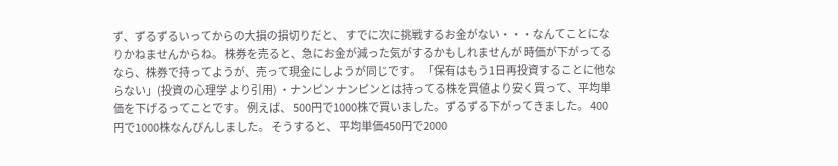ず、ずるずるいってからの大損の損切りだと、 すでに次に挑戦するお金がない・・・なんてことになりかねませんからね。 株券を売ると、急にお金が減った気がするかもしれませんが 時価が下がってるなら、株券で持ってようが、売って現金にしようが同じです。 「保有はもう1日再投資することに他ならない」(投資の心理学 より引用) ・ナンピン ナンピンとは持ってる株を買値より安く買って、平均単価を下げるってことです。 例えば、 500円で1000株で買いました。ずるずる下がってきました。 400円で1000株なんぴんしました。 そうすると、 平均単価450円で2000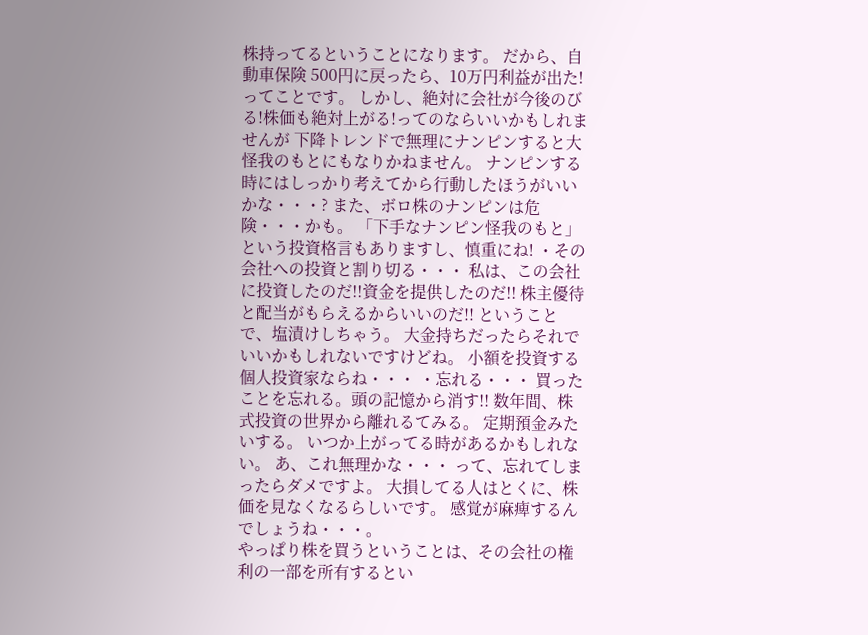株持ってるということになります。 だから、自動車保険 500円に戻ったら、10万円利益が出た!ってことです。 しかし、絶対に会社が今後のびる!株価も絶対上がる!ってのならいいかもしれませんが 下降トレンドで無理にナンピンすると大怪我のもとにもなりかねません。 ナンピンする時にはしっかり考えてから行動したほうがいいかな・・・? また、ボロ株のナンピンは危険・・・かも。 「下手なナンピン怪我のもと」という投資格言もありますし、慎重にね! ・その会社への投資と割り切る・・・ 私は、この会社に投資したのだ!!資金を提供したのだ!! 株主優待と配当がもらえるからいいのだ!! ということで、塩漬けしちゃう。 大金持ちだったらそれでいいかもしれないですけどね。 小額を投資する個人投資家ならね・・・ ・忘れる・・・ 買ったことを忘れる。頭の記憶から消す!! 数年間、株式投資の世界から離れるてみる。 定期預金みたいする。 いつか上がってる時があるかもしれない。 あ、これ無理かな・・・ って、忘れてしまったらダメですよ。 大損してる人はとくに、株価を見なくなるらしいです。 感覚が麻痺するんでしょうね・・・。
やっぱり株を買うということは、その会社の権利の一部を所有するとい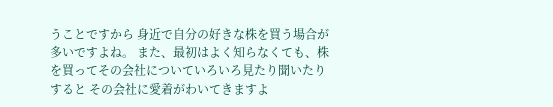うことですから 身近で自分の好きな株を買う場合が多いですよね。 また、最初はよく知らなくても、株を買ってその会社についていろいろ見たり聞いたりすると その会社に愛着がわいてきますよ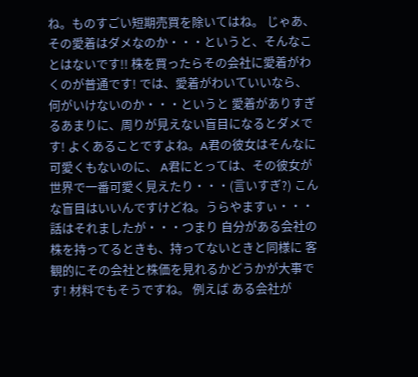ね。ものすごい短期売買を除いてはね。 じゃあ、その愛着はダメなのか・・・というと、そんなことはないです!! 株を買ったらその会社に愛着がわくのが普通です! では、愛着がわいていいなら、何がいけないのか・・・というと 愛着がありすぎるあまりに、周りが見えない盲目になるとダメです! よくあることですよね。A君の彼女はそんなに可愛くもないのに、 A君にとっては、その彼女が世界で一番可愛く見えたり・・・(言いすぎ?) こんな盲目はいいんですけどね。うらやますぃ・・・ 話はそれましたが・・・つまり 自分がある会社の株を持ってるときも、持ってないときと同様に 客観的にその会社と株価を見れるかどうかが大事です! 材料でもそうですね。 例えば ある会社が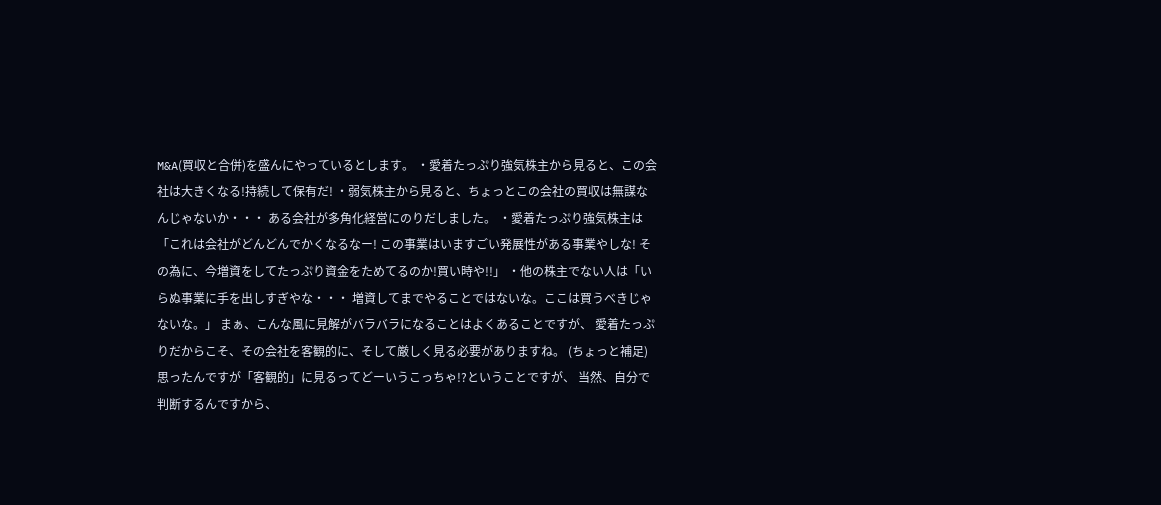M&A(買収と合併)を盛んにやっているとします。 ・愛着たっぷり強気株主から見ると、この会社は大きくなる!持続して保有だ! ・弱気株主から見ると、ちょっとこの会社の買収は無謀なんじゃないか・・・ ある会社が多角化経営にのりだしました。 ・愛着たっぷり強気株主は「これは会社がどんどんでかくなるなー! この事業はいますごい発展性がある事業やしな! その為に、今増資をしてたっぷり資金をためてるのか!買い時や!!」 ・他の株主でない人は「いらぬ事業に手を出しすぎやな・・・ 増資してまでやることではないな。ここは買うべきじゃないな。」 まぁ、こんな風に見解がバラバラになることはよくあることですが、 愛着たっぷりだからこそ、その会社を客観的に、そして厳しく見る必要がありますね。 (ちょっと補足) 思ったんですが「客観的」に見るってどーいうこっちゃ!?ということですが、 当然、自分で判断するんですから、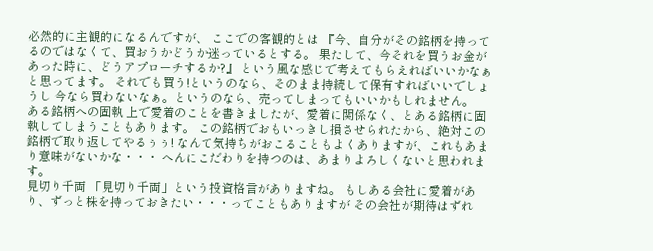必然的に主観的になるんですが、 ここでの客観的とは 『今、自分がその銘柄を持ってるのではなくて、買おうかどうか迷っているとする。 果たして、今それを買うお金があった時に、どうアプローチするか?』 という風な感じで考えてもらえればいいかなぁと思ってます。 それでも買う!というのなら、そのまま持続して保有すればいいでしょうし 今なら買わないなぁ。というのなら、売ってしまってもいいかもしれません。
ある銘柄への固執 上で愛着のことを書きましたが、愛着に関係なく、とある銘柄に固執してしまうこともあります。 この銘柄でおもいっきし損させられたから、絶対この銘柄で取り返してやるぅぅ! なんて気持ちがおこることもよくありますが、これもあまり意味がないかな・・・ へんにこだわりを持つのは、あまりよろしくないと思われます。
見切り千両 「見切り千両」という投資格言がありますね。 もしある会社に愛着があり、ずっと株を持っておきたい・・・ってこともありますが その会社が期待はずれ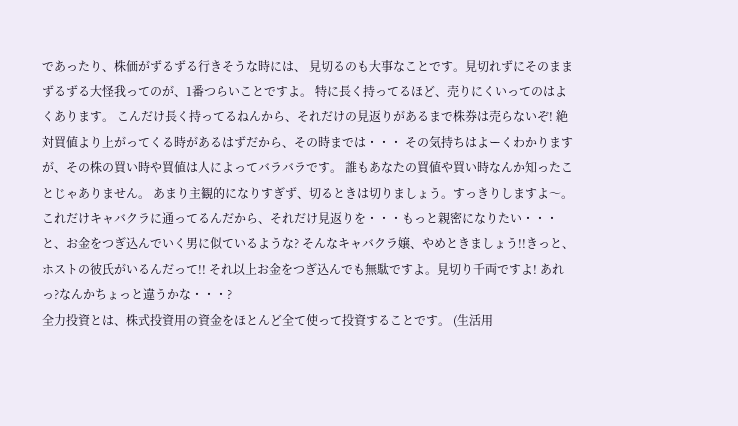であったり、株価がずるずる行きそうな時には、 見切るのも大事なことです。見切れずにそのままずるずる大怪我ってのが、1番つらいことですよ。 特に長く持ってるほど、売りにくいってのはよくあります。 こんだけ長く持ってるねんから、それだけの見返りがあるまで株券は売らないぞ! 絶対買値より上がってくる時があるはずだから、その時までは・・・ その気持ちはよーくわかりますが、その株の買い時や買値は人によってバラバラです。 誰もあなたの買値や買い時なんか知ったことじゃありません。 あまり主観的になりすぎず、切るときは切りましょう。すっきりしますよ〜。 これだけキャバクラに通ってるんだから、それだけ見返りを・・・もっと親密になりたい・・・ と、お金をつぎ込んでいく男に似ているような? そんなキャバクラ嬢、やめときましょう!!きっと、ホストの彼氏がいるんだって!! それ以上お金をつぎ込んでも無駄ですよ。見切り千両ですよ! あれっ?なんかちょっと違うかな・・・?
全力投資とは、株式投資用の資金をほとんど全て使って投資することです。 (生活用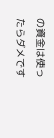の資金は使ったらダメです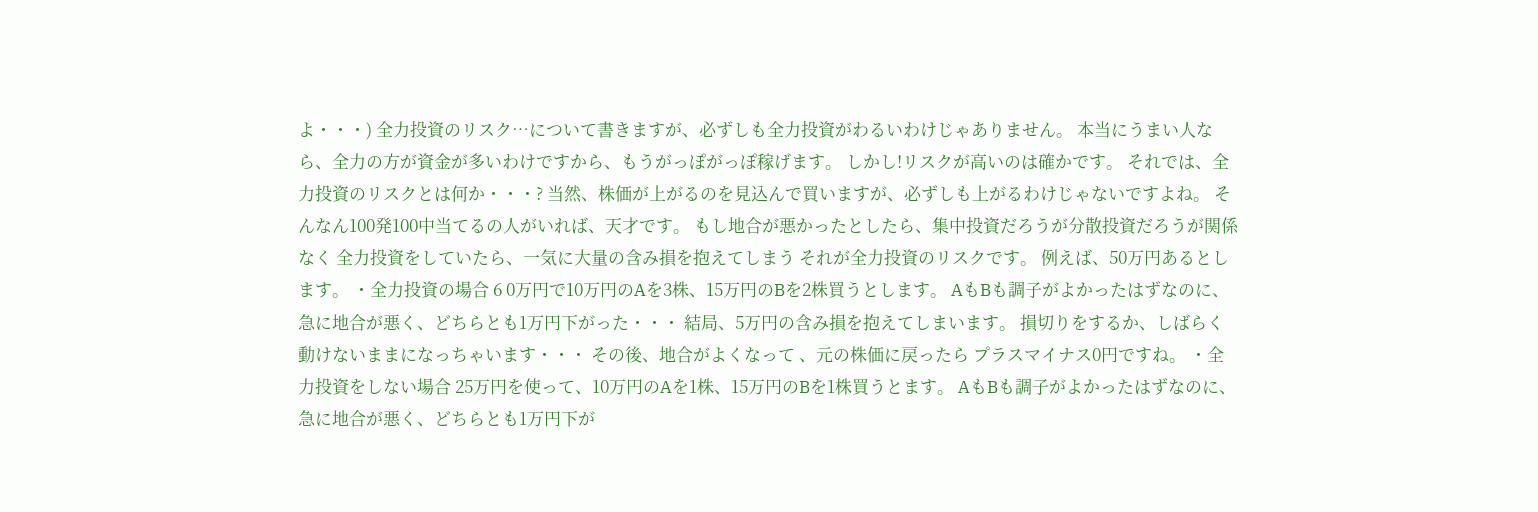よ・・・) 全力投資のリスク…について書きますが、必ずしも全力投資がわるいわけじゃありません。 本当にうまい人なら、全力の方が資金が多いわけですから、もうがっぽがっぽ稼げます。 しかし!リスクが高いのは確かです。 それでは、全力投資のリスクとは何か・・・? 当然、株価が上がるのを見込んで買いますが、必ずしも上がるわけじゃないですよね。 そんなん100発100中当てるの人がいれば、天才です。 もし地合が悪かったとしたら、集中投資だろうが分散投資だろうが関係なく 全力投資をしていたら、一気に大量の含み損を抱えてしまう それが全力投資のリスクです。 例えば、50万円あるとします。 ・全力投資の場合 6 0万円で10万円のAを3株、15万円のBを2株買うとします。 AもBも調子がよかったはずなのに、 急に地合が悪く、どちらとも1万円下がった・・・ 結局、5万円の含み損を抱えてしまいます。 損切りをするか、しばらく動けないままになっちゃいます・・・ その後、地合がよくなって 、元の株価に戻ったら プラスマイナス0円ですね。 ・全力投資をしない場合 25万円を使って、10万円のAを1株、15万円のBを1株買うとます。 AもBも調子がよかったはずなのに、 急に地合が悪く、どちらとも1万円下が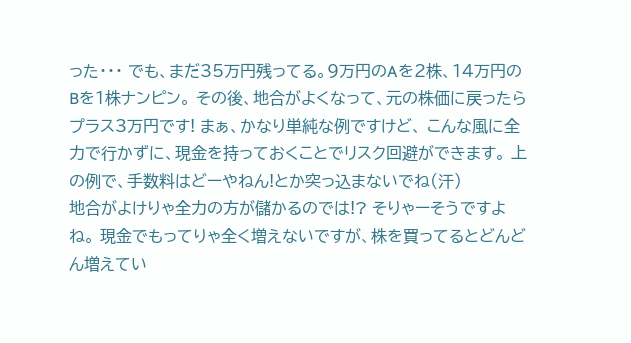った・・・ でも、まだ35万円残ってる。9万円のAを2株、14万円のBを1株ナンピン。 その後、地合がよくなって、元の株価に戻ったらプラス3万円です! まぁ、かなり単純な例ですけど、 こんな風に全力で行かずに、現金を持っておくことでリスク回避ができます。 上の例で、手数料はどーやねん!とか突っ込まないでね(汗)
地合がよけりゃ全力の方が儲かるのでは!? そりゃーそうですよね。 現金でもってりゃ全く増えないですが、株を買ってるとどんどん増えてい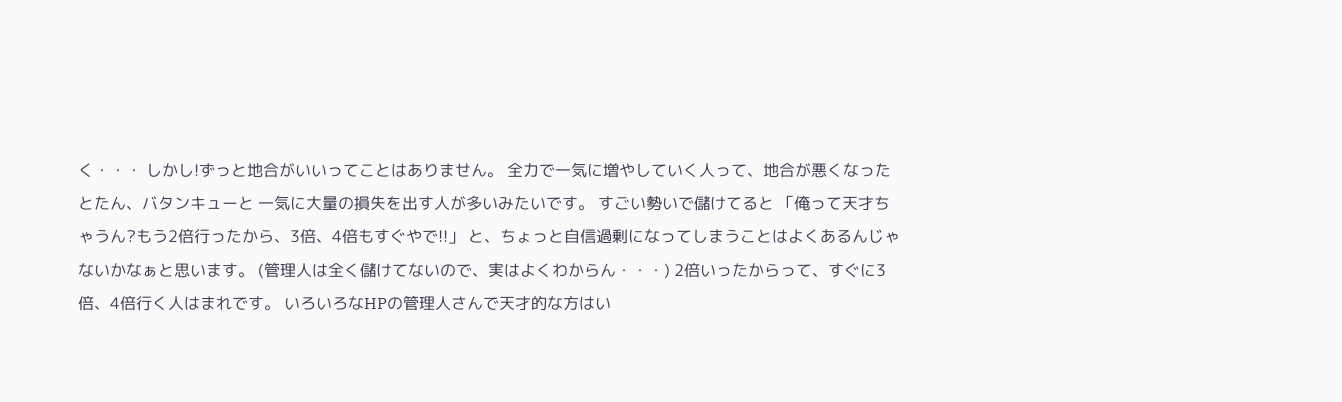く・・・ しかし!ずっと地合がいいってことはありません。 全力で一気に増やしていく人って、地合が悪くなったとたん、バタンキューと 一気に大量の損失を出す人が多いみたいです。 すごい勢いで儲けてると 「俺って天才ちゃうん?もう2倍行ったから、3倍、4倍もすぐやで!!」 と、ちょっと自信過剰になってしまうことはよくあるんじゃないかなぁと思います。 (管理人は全く儲けてないので、実はよくわからん・・・) 2倍いったからって、すぐに3倍、4倍行く人はまれです。 いろいろなHPの管理人さんで天才的な方はい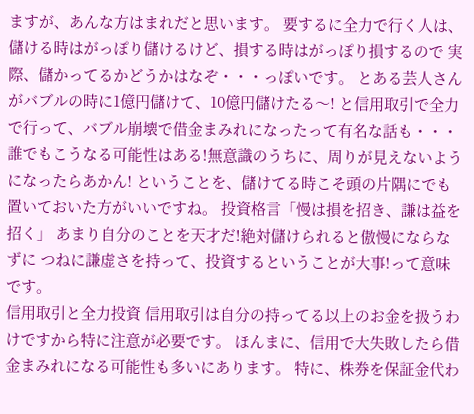ますが、あんな方はまれだと思います。 要するに全力で行く人は、儲ける時はがっぽり儲けるけど、損する時はがっぽり損するので 実際、儲かってるかどうかはなぞ・・・っぽいです。 とある芸人さんがバブルの時に1億円儲けて、10億円儲けたる〜! と信用取引で全力で行って、バブル崩壊で借金まみれになったって有名な話も・・・ 誰でもこうなる可能性はある!無意識のうちに、周りが見えないようになったらあかん! ということを、儲けてる時こそ頭の片隅にでも置いておいた方がいいですね。 投資格言「慢は損を招き、謙は益を招く」 あまり自分のことを天才だ!絶対儲けられると傲慢にならなずに つねに謙虚さを持って、投資するということが大事!って意味です。
信用取引と全力投資 信用取引は自分の持ってる以上のお金を扱うわけですから特に注意が必要です。 ほんまに、信用で大失敗したら借金まみれになる可能性も多いにあります。 特に、株券を保証金代わ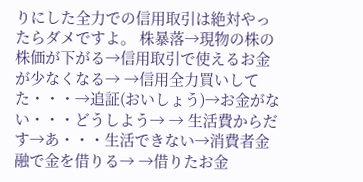りにした全力での信用取引は絶対やったらダメですよ。 株暴落→現物の株の株価が下がる→信用取引で使えるお金が少なくなる→ →信用全力買いしてた・・・→追証(おいしょう)→お金がない・・・どうしよう→ → 生活費からだす→あ・・・生活できない→消費者金融で金を借りる→ →借りたお金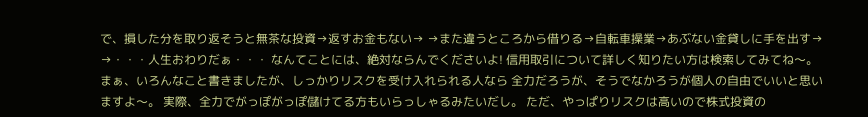で、損した分を取り返そうと無茶な投資→返すお金もない→ →また違うところから借りる→自転車操業→あぶない金貸しに手を出す→ →・・・人生おわりだぁ・・・ なんてことには、絶対ならんでくださいよ! 信用取引について詳しく知りたい方は検索してみてね〜。 まぁ、いろんなこと書きましたが、しっかりリスクを受け入れられる人なら 全力だろうが、そうでなかろうが個人の自由でいいと思いますよ〜。 実際、全力でがっぽがっぽ儲けてる方もいらっしゃるみたいだし。 ただ、やっぱりリスクは高いので株式投資の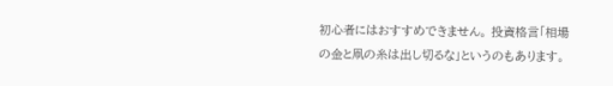初心者にはおすすめできません。 投資格言「相場の金と凧の糸は出し切るな」というのもあります。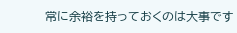常に余裕を持っておくのは大事です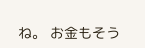ね。 お金もそう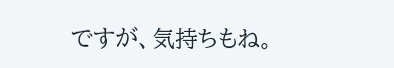ですが、気持ちもね。